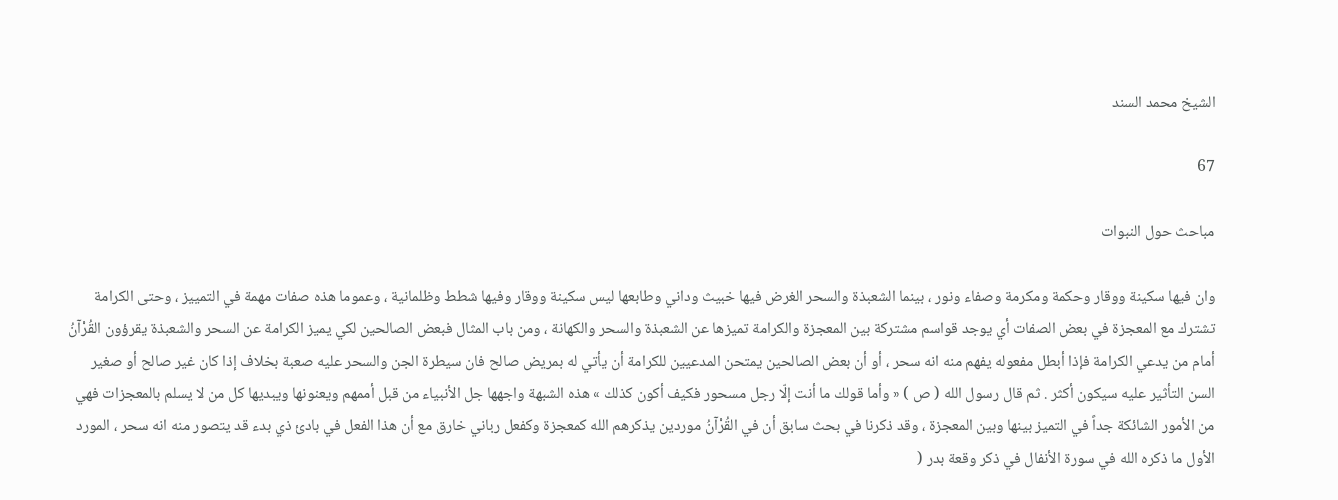الشيخ محمد السند

67

مباحث حول النبوات

وان فيها سكينة ووقار وحكمة ومكرمة وصفاء ونور ، بينما الشعبذة والسحر الغرض فيها خبيث وداني وطابعها ليس سكينة ووقار وفيها شطط وظلمانية ، وعموما هذه صفات مهمة في التمييز ، وحتى الكرامة تشترك مع المعجزة في بعض الصفات أي يوجد قواسم مشتركة بين المعجزة والكرامة تميزها عن الشعبذة والسحر والكهانة ، ومن باب المثال فبعض الصالحين لكي يميز الكرامة عن السحر والشعبذة يقرؤون القُرْآنُ أمام من يدعي الكرامة فإذا أبطل مفعوله يفهم منه انه سحر ، أو أن بعض الصالحين يمتحن المدعيين للكرامة أن يأتي له بمريض صالح فان سيطرة الجن والسحر عليه صعبة بخلاف إذا كان غير صالح أو صغير السن التأثير عليه سيكون أكثر . ثم قال رسول الله ( ص ) « وأما قولك ما أنت إلّا رجل مسحور فكيف أكون كذلك » هذه الشبهة واجهها جل الأنبياء من قبل أممهم ويعنونها ويبديها كل من لا يسلم بالمعجزات فهي من الأمور الشائكة جداً في التميز بينها وبين المعجزة ، وقد ذكرنا في بحث سابق أن في القُرْآنُ موردين يذكرهم الله كمعجزة وكفعل رباني خارق مع أن هذا الفعل في بادئ ذي بدء قد يتصور منه انه سحر ، المورد الأول ما ذكره الله في سورة الأنفال في ذكر وقعة بدر (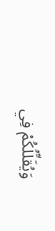وَيُقَلِّلُكُمْ فِي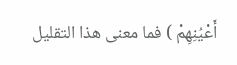أَعْيُنِهِمْ ) فما معنى هذا التقليل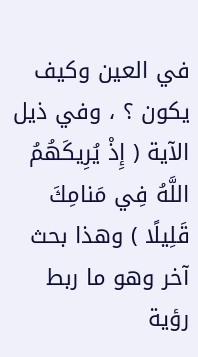في العين وكيف يكون ؟ ، وفي ذيل الآية ( إِذْ يُرِيكَهُمُ اللَّهُ فِي مَنامِكَ قَلِيلًا ) وهذا بحث آخر وهو ما ربط رؤية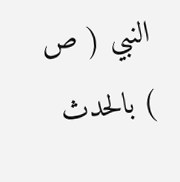النبي ( ص ) بالحدث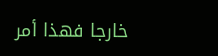خارجا فهذا أمر